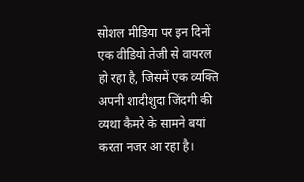सोशल मीडिया पर इन दिनों एक वीडियो तेजी से वायरल हो रहा है, जिसमें एक व्यक्ति अपनी शादीशुदा जिंदगी की व्यथा कैमरे के सामने बयां करता नजर आ रहा है।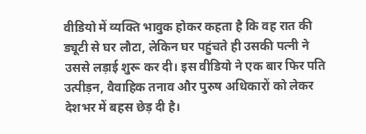वीडियो में व्यक्ति भावुक होकर कहता है कि वह रात की ड्यूटी से घर लौटा, लेकिन घर पहुंचते ही उसकी पत्नी ने उससे लड़ाई शुरू कर दी। इस वीडियो ने एक बार फिर पति उत्पीड़न, वैवाहिक तनाव और पुरुष अधिकारों को लेकर देशभर में बहस छेड़ दी है।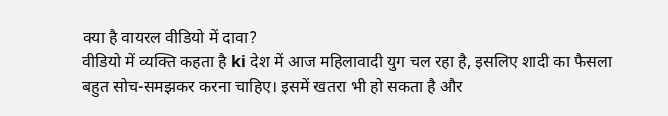क्या है वायरल वीडियो में दावा?
वीडियो में व्यक्ति कहता है ki देश में आज महिलावादी युग चल रहा है, इसलिए शादी का फैसला बहुत सोच-समझकर करना चाहिए। इसमें खतरा भी हो सकता है और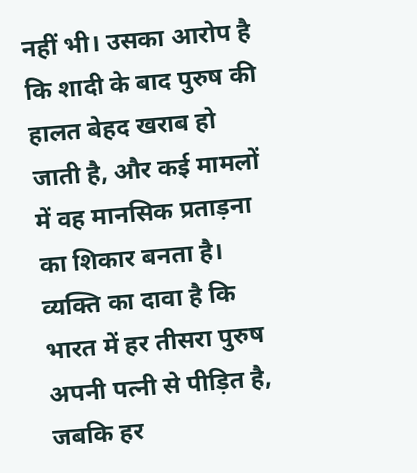नहीं भी। उसका आरोप है कि शादी के बाद पुरुष की हालत बेहद खराब हो जाती है, और कई मामलों में वह मानसिक प्रताड़ना का शिकार बनता है। व्यक्ति का दावा है कि भारत में हर तीसरा पुरुष अपनी पत्नी से पीड़ित है, जबकि हर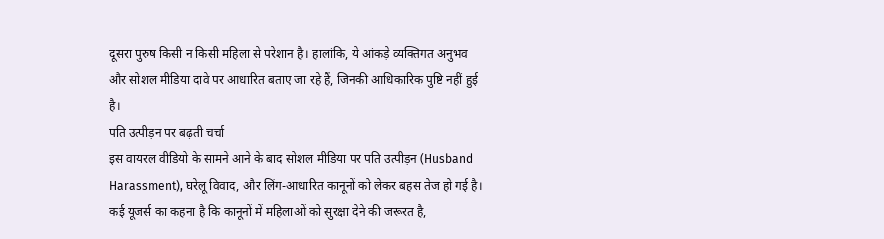दूसरा पुरुष किसी न किसी महिला से परेशान है। हालांकि, ये आंकड़े व्यक्तिगत अनुभव और सोशल मीडिया दावे पर आधारित बताए जा रहे हैं, जिनकी आधिकारिक पुष्टि नहीं हुई है।
पति उत्पीड़न पर बढ़ती चर्चा
इस वायरल वीडियो के सामने आने के बाद सोशल मीडिया पर पति उत्पीड़न (Husband Harassment), घरेलू विवाद, और लिंग-आधारित कानूनों को लेकर बहस तेज हो गई है। कई यूजर्स का कहना है कि कानूनों में महिलाओं को सुरक्षा देने की जरूरत है,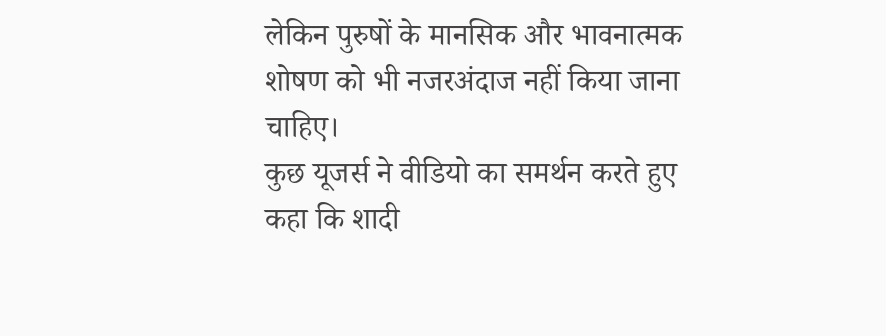लेकिन पुरुषों के मानसिक और भावनात्मक शोषण को भी नजरअंदाज नहीं किया जाना चाहिए।
कुछ यूजर्स ने वीडियो का समर्थन करते हुए कहा कि शादी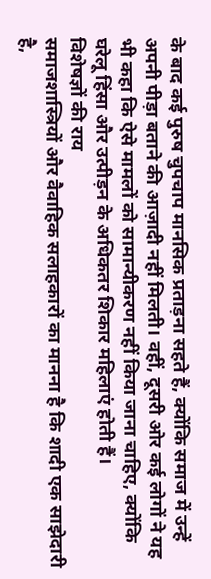के बाद कई पुरुष चुपचाप मानसिक प्रताड़ना सहते हैं, क्योंकि समाज में उन्हें अपनी पीड़ा बताने की आज़ादी नहीं मिलती। वहीं, दूसरी ओर कई लोगों ने यह भी कहा कि ऐसे मामलों को सामान्यीकरण नहीं किया जाना चाहिए, क्योंकि घरेलू हिंसा और उत्पीड़न के अधिकतर शिकार महिलाएं होती हैं।
विशेषज्ञों की राय
समाजशास्त्रियों और वैवाहिक सलाहकारों का मानना है कि शादी एक साझेदारी है,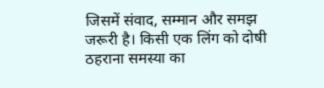जिसमें संवाद, सम्मान और समझ जरूरी है। किसी एक लिंग को दोषी ठहराना समस्या का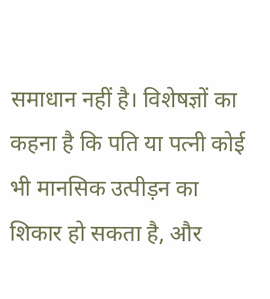समाधान नहीं है। विशेषज्ञों का कहना है कि पति या पत्नी कोई भी मानसिक उत्पीड़न का शिकार हो सकता है, और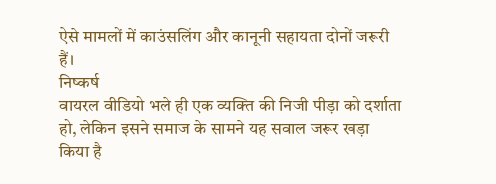ऐसे मामलों में काउंसलिंग और कानूनी सहायता दोनों जरूरी हैं।
निष्कर्ष
वायरल वीडियो भले ही एक व्यक्ति की निजी पीड़ा को दर्शाता हो, लेकिन इसने समाज के सामने यह सवाल जरूर खड़ा किया है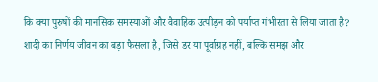कि क्या पुरुषों की मानसिक समस्याओं और वैवाहिक उत्पीड़न को पर्याप्त गंभीरता से लिया जाता है? शादी का निर्णय जीवन का बड़ा फैसला है, जिसे डर या पूर्वाग्रह नहीं, बल्कि समझ और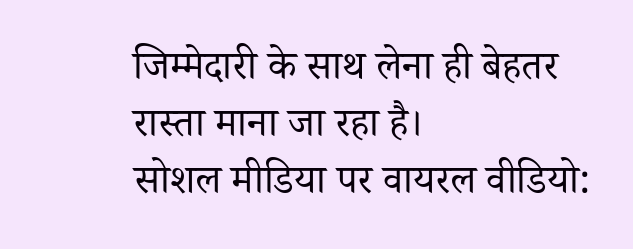जिम्मेदारी के साथ लेना ही बेहतर रास्ता माना जा रहा है।
सोशल मीडिया पर वायरल वीडियो: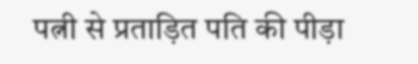पत्नी से प्रताड़ित पति की पीड़ा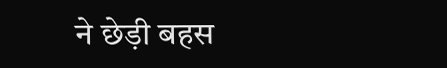ने छेड़ी बहस